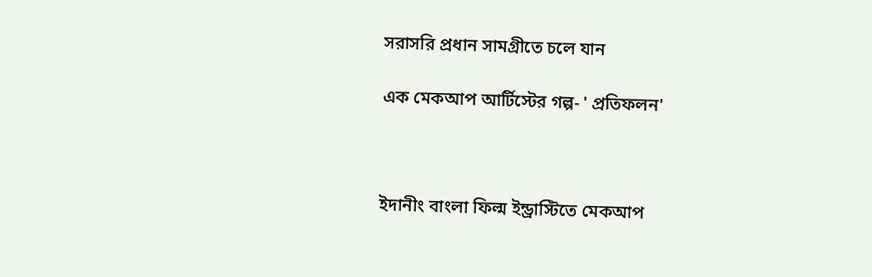সরাসরি প্রধান সামগ্রীতে চলে যান

এক মেকআপ আর্টিস্টের গল্প- ' প্রতিফলন'



ইদানীং বাংলা ফিল্ম ইন্ড্রাস্টিতে মেকআপ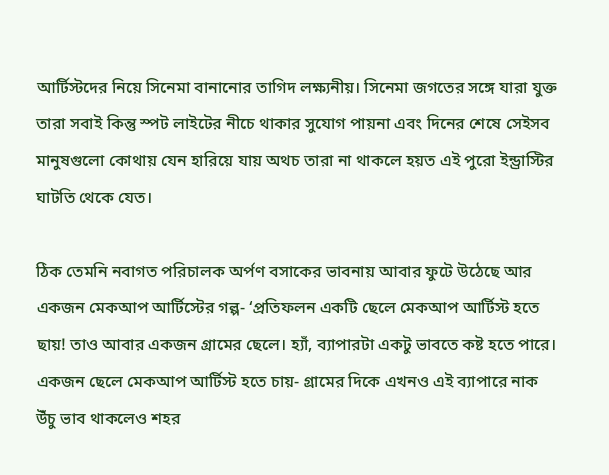আর্টিস্টদের নিয়ে সিনেমা বানানোর তাগিদ লক্ষ্যনীয়। সিনেমা জগতের সঙ্গে যারা যুক্ত তারা সবাই কিন্তু স্পট লাইটের নীচে থাকার সুযোগ পায়না এবং দিনের শেষে সেইসব মানুষগুলো কোথায় যেন হারিয়ে যায় অথচ তারা না থাকলে হয়ত এই পুরো ইন্ড্রাস্টির ঘাটতি থেকে যেত।

ঠিক তেমনি নবাগত পরিচালক অর্পণ বসাকের ভাবনায় আবার ফুটে উঠেছে আর একজন মেকআপ আর্টিস্টের গল্প- ‘প্রতিফলন একটি ছেলে মেকআপ আর্টিস্ট হতে ছায়! তাও আবার একজন গ্রামের ছেলে। হ্যাঁ, ব্যাপারটা একটু ভাবতে কষ্ট হতে পারে। একজন ছেলে মেকআপ আর্টিস্ট হতে চায়- গ্রামের দিকে এখনও এই ব্যাপারে নাক উঁচু ভাব থাকলেও শহর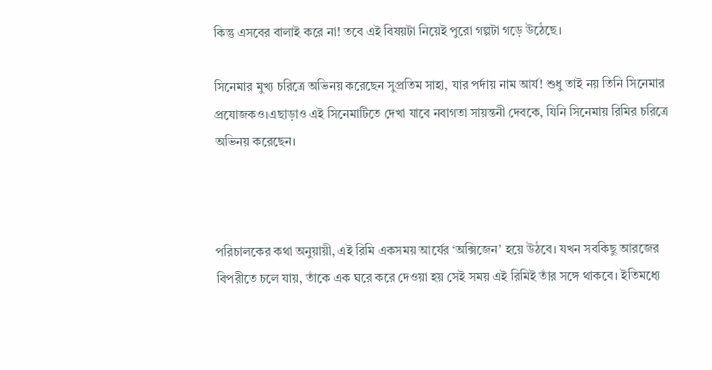কিন্তু এসবের বালাই করে না! তবে এই বিষয়টা নিয়েই পুরো গল্পটা গড়ে উঠেছে।

সিনেমার মুখ্য চরিত্রে অভিনয় করেছেন সুপ্রতিম সাহা, যার পর্দায় নাম আর্য! শুধু তাই নয় তিনি সিনেমার প্রযোজকও।এছাড়াও এই সিনেমাটিতে দেখা যাবে নবাগতা সায়ন্তনী দেবকে, যিনি সিনেমায় রিমির চরিত্রে অভিনয় করেছেন।



পরিচালকের কথা অনুয়ায়ী, এই রিমি একসময় আর্যের ‘অক্সিজেন’ হয়ে উঠবে। যখন সবকিছু আরজের বিপরীতে চলে যায়, তাঁকে এক ঘরে করে দেওয়া হয় সেই সময় এই রিমিই তাঁর সঙ্গে থাকবে। ইতিমধ্যে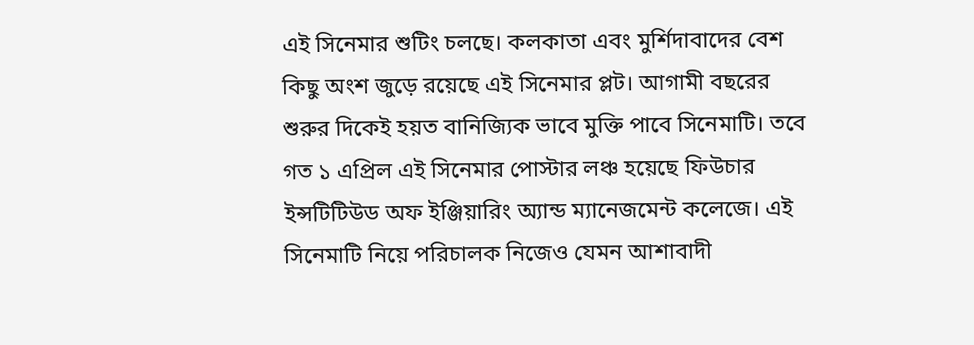এই সিনেমার শুটিং চলছে। কলকাতা এবং মুর্শিদাবাদের বেশ কিছু অংশ জুড়ে রয়েছে এই সিনেমার প্লট। আগামী বছরের শুরুর দিকেই হয়ত বানিজ্যিক ভাবে মুক্তি পাবে সিনেমাটি। তবে গত ১ এপ্রিল এই সিনেমার পোস্টার লঞ্চ হয়েছে ফিউচার ইন্সটিটিউড অফ ইঞ্জিয়ারিং অ্যান্ড ম্যানেজমেন্ট কলেজে। এই সিনেমাটি নিয়ে পরিচালক নিজেও যেমন আশাবাদী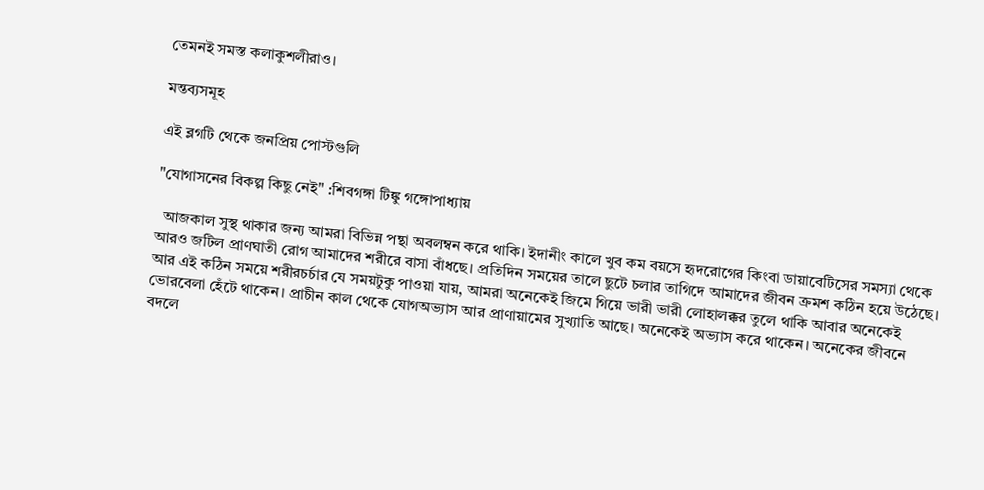তেমনই সমস্ত কলাকুশলীরাও।

মন্তব্যসমূহ

এই ব্লগটি থেকে জনপ্রিয় পোস্টগুলি

"যোগাসনের বিকল্প কিছু নেই" :শিবগঙ্গা টিঙ্কু গঙ্গোপাধ্যায়

  আজকাল সুস্থ থাকার জন্য আমরা বিভিন্ন পন্থা অবলম্বন করে থাকি। ইদানীং কালে খুব কম বয়সে হৃদরোগের কিংবা ডায়াবেটিসের সমস্যা থেকে আরও জটিল প্রাণঘাতী রোগ আমাদের শরীরে বাসা বাঁধছে। প্রতিদিন সময়ের তালে ছুটে চলার তাগিদে আমাদের জীবন ক্রমশ কঠিন হয়ে উঠেছে। আর এই কঠিন সময়ে শরীরচর্চার যে সময়টুকু পাওয়া যায়, আমরা অনেকেই জিমে গিয়ে ভারী ভারী লোহালক্কর তুলে থাকি আবার অনেকেই ভোরবেলা হেঁটে থাকেন। প্রাচীন কাল থেকে যোগঅভ্যাস আর প্রাণায়ামের সুখ্যাতি আছে। অনেকেই অভ্যাস করে থাকেন। অনেকের জীবনে   বদলে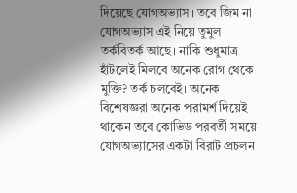দিয়েছে যোগঅভ্যাস। তবে জিম না যোগঅভ্যাস এই নিয়ে তুমুল তর্কবিতর্ক আছে। নাকি শুধুমাত্র হাঁটলেই মিলবে অনেক রোগ থেকে মুক্তি? তর্ক চলবেই। অনেক বিশেষজ্ঞরা অনেক পরামর্শ দিয়েই থাকেন তবে কোভিড পরবর্তী সময়ে যোগঅভ্যাসের একটা বিরাট প্রচলন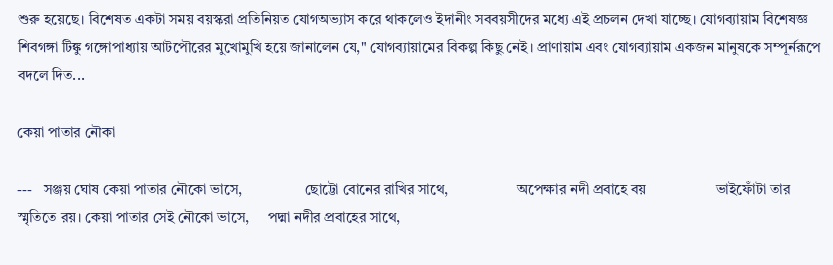শুরু হয়েছে। বিশেষত একটা সময় বয়স্করা প্রতিনিয়ত যোগঅভ্যাস করে থাকলেও ইদানীং সববয়সীদের মধ্যে এই প্রচলন দেখা যাচ্ছে। যোগব্যায়াম বিশেষজ্ঞ শিবগঙ্গা টিঙ্কু গঙ্গোপাধ্যায় আটপৌরের মুখোমুখি হয়ে জানালেন যে," যোগব্যায়ামের বিকল্প কিছু নেই। প্রাণায়াম এবং যোগব্যায়াম একজন মানুষকে সম্পূর্নরূপে বদলে দিত...

কেয়া পাতার নৌকা

---   সঞ্জয় ঘোষ কেয়া পাতার নৌকো ভাসে,                 ছোট্টো বোনের রাখির সাথে,                   অপেক্ষার নদী প্রবাহে বয়                   ভাইফোঁটা তার স্মৃতিতে রয়। কেয়া পাতার সেই নৌকো ভাসে,     পদ্মা নদীর প্রবাহের সাথে,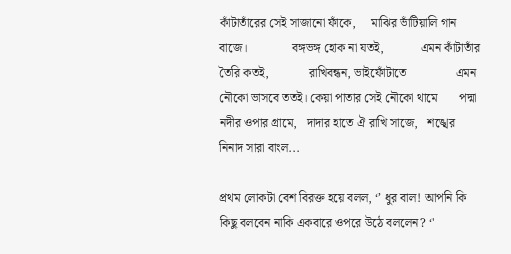কাঁটাতাঁরের সেই সাজানো ফাঁকে,     মাঝির ভাঁটিয়ালি গান বাজে।              বঙ্গভঙ্গ হোক না যতই,            এমন কাঁটাতাঁর তৈরি কতই,             রাখিবন্ধন, ভাইফোঁটাতে                এমন নৌকো ভাসবে ততই। কেয়া পাতার সেই নৌকো থামে       পদ্মা নদীর ওপার গ্রামে,   দাদার হাতে ঐ রাখি সাজে,   শঙ্খের নিনাদ সারা বাংল...

প্রথম লোকটা বেশ বিরক্ত হয়ে বলল, ‘’ ধুর বাল! আপনি কি কিছু বলবেন নাকি একবারে ওপরে উঠে বললেন? ‘'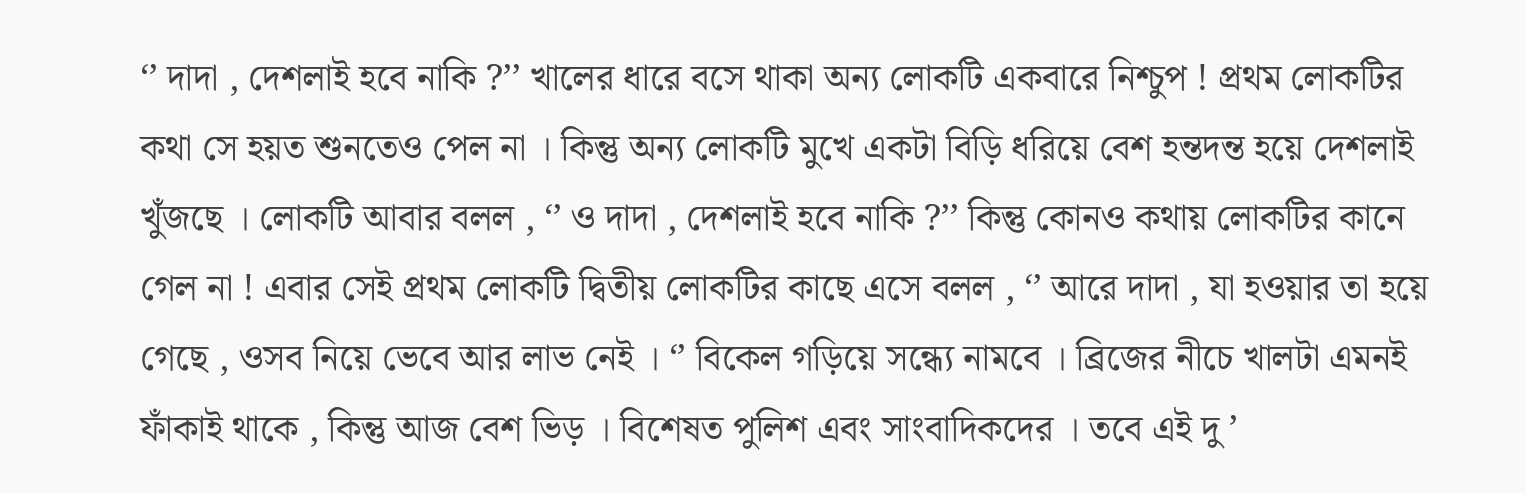‘’ দাদা , দেশলাই হবে নাকি ?’’ খালের ধারে বসে থাকা অন্য লোকটি একবারে নিশ্চুপ ! প্রথম লোকটির কথা সে হয়ত শুনতেও পেল না । কিন্তু অন্য লোকটি মুখে একটা বিড়ি ধরিয়ে বেশ হন্তদন্ত হয়ে দেশলাই খুঁজছে । লোকটি আবার বলল , ‘’ ও দাদা , দেশলাই হবে নাকি ?’’ কিন্তু কোনও কথায় লোকটির কানে গেল না ! এবার সেই প্রথম লোকটি দ্বিতীয় লোকটির কাছে এসে বলল , ‘’ আরে দাদা , যা হওয়ার তা হয়ে গেছে , ওসব নিয়ে ভেবে আর লাভ নেই । ‘’ বিকেল গড়িয়ে সন্ধ্যে নামবে । ব্রিজের নীচে খালটা এমনই ফাঁকাই থাকে , কিন্তু আজ বেশ ভিড় । বিশেষত পুলিশ এবং সাংবাদিকদের । তবে এই দু ’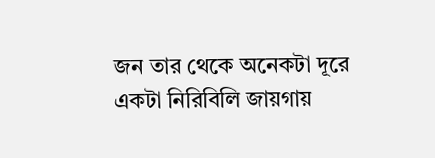জন তার থেকে অনেকটা দূরে একটা নিরিবিলি জায়গায়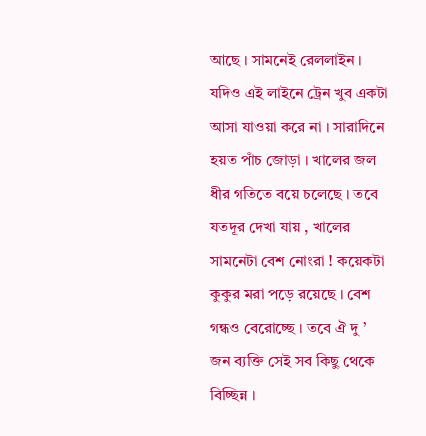আছে । সামনেই রেললাইন । যদিও এই লাইনে ট্রেন খুব একটা আসা যাওয়া করে না । সারাদিনে হয়ত পাঁচ জোড়া । খালের জল ধীর গতিতে বয়ে চলেছে । তবে যতদূর দেখা যায় , খালের সামনেটা বেশ নোংরা ! কয়েকটা কুকুর মরা পড়ে রয়েছে । বেশ গন্ধও বেরোচ্ছে । তবে ঐ দু ’ জন ব্যক্তি সেই সব কিছু থেকে বিচ্ছিন্ন ।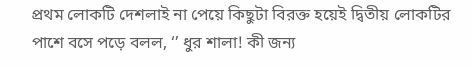প্রথম লোকটি দেশলাই না পেয়ে কিছুটা বিরক্ত হয়েই দ্বিতীয় লোকটির পাশে বসে পড়ে বলল, ‘’ ধুর শালা! কী জন্য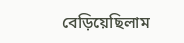বেড়িয়েছিলাম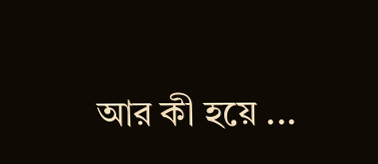আর কী হয়ে ...